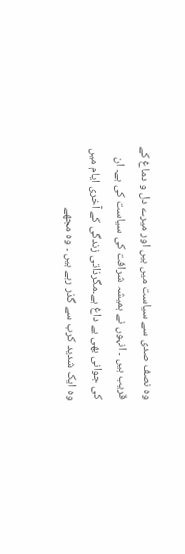وہ نصف صدی سے سیاست میں ہیں اور میرے دل و دماغ کے قریب ہیں ۔ انہوں نے ہمیشہ شرافت کی سیاست کی ہے۔ ان کی جوانی بھی بے داغ ہے۔مگرذاتی زندگی کے آخری ایام میں وہ ایک شدید کرب سے گذر رہے ہیں ۔ وہ مجھے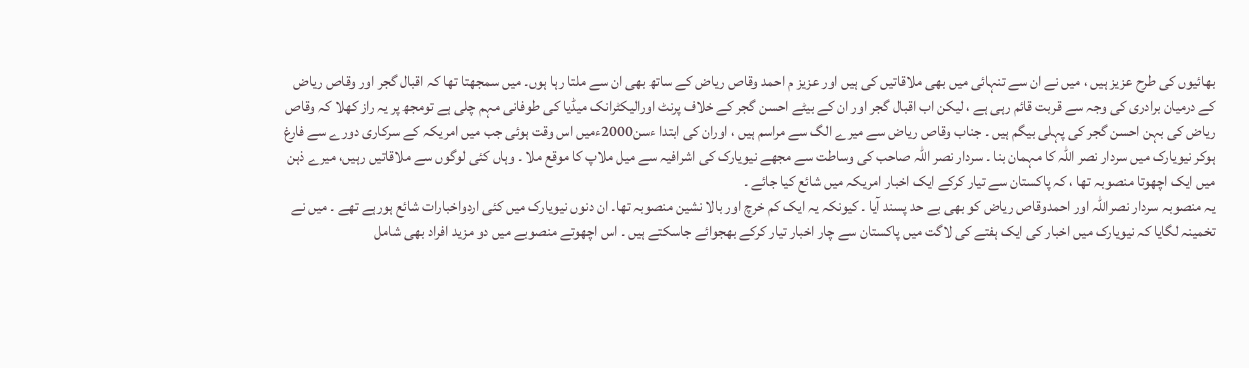بھائیوں کی طرح عزیز ہیں ، میں نے ان سے تنہائی میں بھی ملاقاتیں کی ہیں اور عزیز م احمد وقاص ریاض کے ساتھ بھی ان سے ملتا رہا ہوں۔ میں سمجھتا تھا کہ اقبال گجر اور وقاص ریاض کے درمیان برادری کی وجہ سے قربت قائم رہی ہے ، لیکن اب اقبال گجر اور ان کے بیٹے احسن گجر کے خلاف پرنٹ اورالیکٹرانک میڈیا کی طوفانی مہم چلی ہے تومجھ پر یہ راز کھلا کہ وقاص ریاض کی بہن احسن گجر کی پہلی بیگم ہیں ۔ جناب وقاص ریاض سے میرے الگ سے مراسم ہیں ، اوران کی ابتدا ءسن2000ءمیں اس وقت ہوئی جب میں امریکہ کے سرکاری دورے سے فارغ ہوکر نیویارک میں سردار نصر اللہ کا مہمان بنا ۔ سردار نصر اللہ صاحب کی وساطت سے مجھے نیویارک کی اشرافیہ سے میل ملاپ کا موقع ملا ۔ وہاں کئی لوگوں سے ملاقاتیں رہیں، میرے ذہن میں ایک اچھوتا منصوبہ تھا ، کہ پاکستان سے تیار کرکے ایک اخبار امریکہ میں شائع کیا جائے ۔
یہ منصوبہ سردار نصراللہ اور احمدوقاص ریاض کو بھی بے حد پسند آیا ۔ کیونکہ یہ ایک کم خرچ اور بالا نشین منصوبہ تھا۔ ان دنوں نیویارک میں کئی اردواخبارات شائع ہورہے تھے ۔ میں نے تخمینہ لگایا کہ نیویارک میں اخبار کی ایک ہفتے کی لاگت میں پاکستان سے چار اخبار تیار کرکے بھجوائے جاسکتے ہیں ۔ اس اچھوتے منصوبے میں دو مزید افراد بھی شامل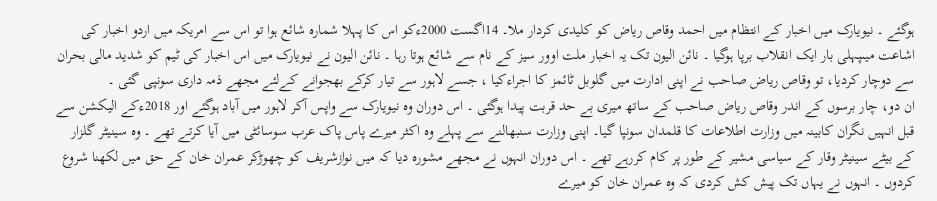ہوگئے ۔ نیویارک میں اخبار کے انتظام میں احمد وقاص ریاض کو کلیدی کردار ملا۔ 14اگست 2000ءکو اس کا پہلا شمارہ شائع ہوا تو اس سے امریکہ میں اردو اخبار کی اشاعت میںپہلی بار ایک انقلاب برپا ہوگیا ۔ نائن الیون تک یہ اخبار ملت اوور سیز کے نام سے شائع ہوتا رہا ۔ نائن الیون نے نیویارک میں اس اخبار کی ٹیم کو شدید مالی بحران سے دوچار کردیا، تو وقاص ریاض صاحب نے اپنی ادارت میں گلوبل ٹائمز کا اجراءکیا ، جسے لاہور سے تیار کرکے بھجوانے کےلئے مجھے ذمہ داری سونپی گئی ۔
ان دو، چار برسوں کے اندر وقاص ریاض صاحب کے ساتھ میری بے حد قربت پیدا ہوگئی ۔ اس دوران وہ نیویارک سے واپس آکر لاہور میں آباد ہوگئے اور 2018ءکے الیکشن سے قبل انہیں نگران کابینہ میں وزارت اطلاعات کا قلمدان سونپا گیا۔ اپنی وزارت سنبھالنے سے پہلے وہ اکثر میرے پاس پاک عرب سوسائٹی میں آیا کرتے تھے ۔ وہ سینیٹر گلزار کے بیٹے سینیٹر وقار کے سیاسی مشیر کے طور پر کام کررہے تھے ۔ اس دوران انہوں نے مجھے مشورہ دیا کہ میں نوازشریف کو چھوڑکر عمران خان کے حق میں لکھنا شروع کردوں ۔ انہوں نے یہاں تک پیش کش کردی کہ وہ عمران خان کو میرے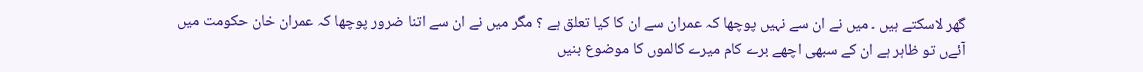گھر لاسکتے ہیں ۔ میں نے ان سے نہیں پوچھا کہ عمران سے ان کا کیا تعلق ہے ؟ مگر میں نے ان سے اتنا ضرور پوچھا کہ عمران خان حکومت میں آئےں تو ظاہر ہے ان کے سبھی اچھے برے کام میرے کالموں کا موضوع بنیں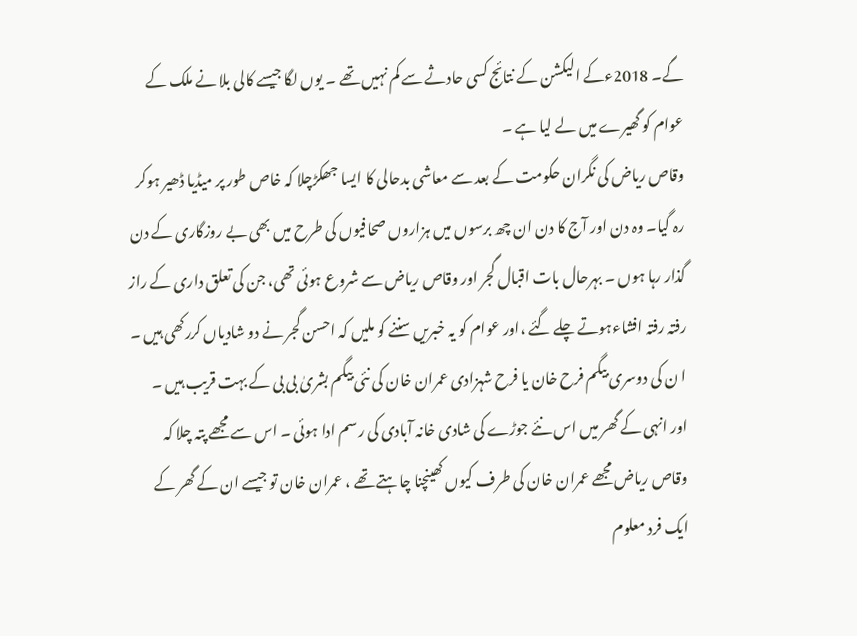گے۔ 2018ءکے الیکشن کے نتائج کسی حادثے سے کم نہیں تھے ۔ یوں لگا جیسے کالی بلا نے ملک کے عوام کو گھیرے میں لے لیا ہے ۔
وقاص ریاض کی نگران حکومت کے بعد سے معاشی بدحالی کا ایسا جھکڑچلا کہ خاص طور پر میڈیا ڈھیر ہوکر رہ گیا۔ وہ دن اور آج کا دن ان چھ برسوں میں ہزاروں صحافیوں کی طرح میں بھی بے روزگاری کے دن گذار رہا ہوں ۔ بہرحال بات اقبال گجر اور وقاص ریاض سے شروع ہوئی تھی، جن کی تعلق داری کے راز رفتہ رفتہ افشاءہوتے چلے گئے ،اور عوام کو یہ خبریں سننے کو ملیں کہ احسن گجر نے دو شادیاں کررکھی ہیں ۔ ا ن کی دوسری بیگم فرح خان یا فرح شہزادی عمران خان کی نئی بیگم بشریٰ بی بی کے بہت قریب ہیں ۔ اور انہی کے گھر میں اس نئے جوڑے کی شادی خانہ آبادی کی رسم ادا ہوئی ۔ اس سے مجھے پتہ چلا کہ وقاص ریاض مجھے عمران خان کی طرف کیوں کھینچنا چاہتے تھے ، عمران خان تو جیسے ان کے گھر کے ایک فرد معلوم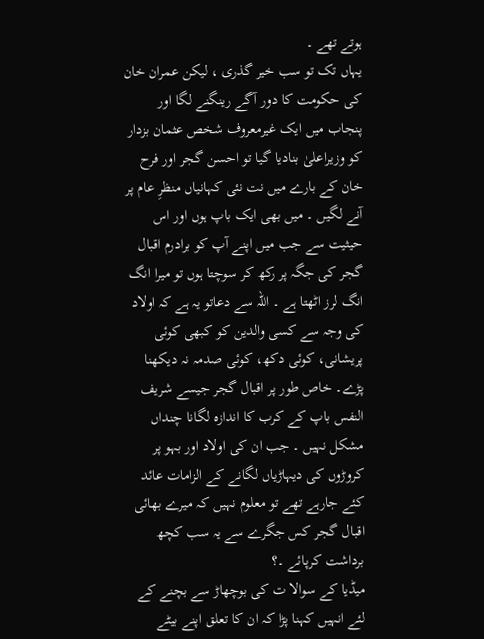ہوتے تھے ۔
یہاں تک تو سب خیر گذری ، لیکن عمران خان کی حکومت کا دور آگے رینگنے لگا اور پنجاب میں ایک غیرمعروف شخص عثمان بزدار کو وزیراعلیٰ بنادیا گیا تو احسن گجر اور فرح خان کے بارے میں نت نئی کہانیاں منظرِ عام پر آنے لگیں ۔ میں بھی ایک باپ ہوں اور اس حیثیت سے جب میں اپنے آپ کو برادرم اقبال گجر کی جگہ پر رکھ کر سوچتا ہوں تو میرا انگ انگ لرز اٹھتا ہے ۔ اللہ سے دعاتو یہ ہے کہ اولاد کی وجہ سے کسی والدین کو کبھی کوئی پریشانی، کوئی دکھ، کوئی صدمہ نہ دیکھنا پڑے۔ خاص طور پر اقبال گجر جیسے شریف النفس باپ کے کرب کا اندازہ لگانا چنداں مشکل نہیں ۔ جب ان کی اولاد اور بہو پر کروڑوں کی دیہاڑیاں لگانے کے الزامات عائد کئے جارہے تھے تو معلوم نہیں کہ میرے بھائی اقبال گجر کس جگرے سے یہ سب کچھ برداشت کرپائے ۔؟
میڈیا کے سوالا ت کی بوچھاڑ سے بچنے کے لئے انہیں کہنا پڑا کہ ان کا تعلق اپنے بیٹے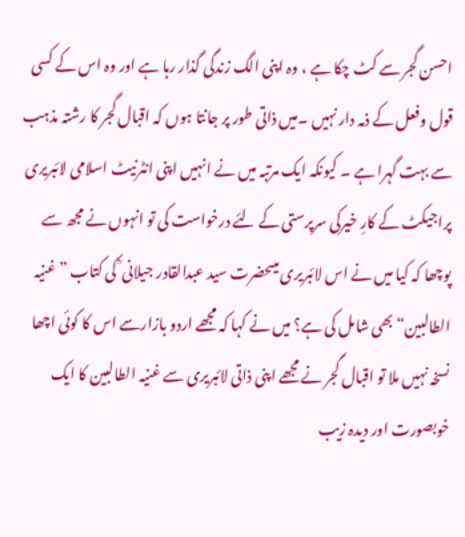احسن گجر سے کٹ چکا ہے ، وہ اپنی الگ زندگی گذار رہا ہے اور وہ اس کے کسی قول وفعل کے ذمہ دار نہیں ۔میں ذاتی طور پر جانتا ہوں کہ اقبال گجر کا رشتہ مذہب سے بہت گہرا ہے ۔ کیونکہ ایک مرتبہ میں نے انہیں اپنی انٹرنیٹ اسلامی لائبریری پراجیکٹ کے کارِ خیرکی سرپرستی کے لئے درخواست کی تو انہوں نے مجھ سے پوچھا کہ کیا میں نے اس لائبریری میںحضرت سید عبدالقادر جیلانی ؒ کی کتاب ”غنیہ الطالبین“ بھی شامل کی ہے؟ میں نے کہا کہ مجھے اردو بازارسے اس کا کوئی اچھا نسخہ نہیں ملا تو اقبال گجر نے مجھے اپنی ذاتی لائبریری سے غنیہ الطالبین کا ایک خوبصورت اور دیدہ زیب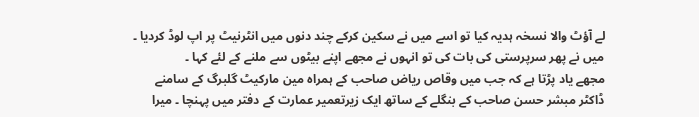لے آؤٹ والا نسخہ ہدیہ کیا تو اسے میں نے سکین کرکے چند دنوں میں انٹرنیٹ پر اپ لوڈ کردیا ۔ میں نے پھر سرپرستی کی بات کی تو انہوں نے مجھے اپنے بیٹوں سے ملنے کے لئے کہا ۔
مجھے یاد پڑتا ہے کہ جب میں وقاص ریاض صاحب کے ہمراہ مین مارکیٹ گلبرگ کے سامنے ڈاکٹر مبشر حسن صاحب کے بنگلے کے ساتھ ایک زیرتعمیر عمارت کے دفتر میں پہنچا ۔ میرا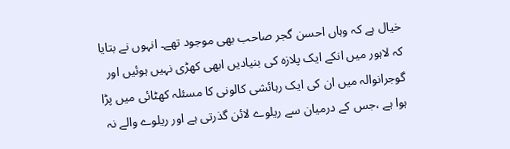خیال ہے کہ وہاں احسن گجر صاحب بھی موجود تھے۔ انہوں نے بتایا کہ لاہور میں انکے ایک پلازہ کی بنیادیں ابھی کھڑی نہیں ہوئیں اور گوجرانوالہ میں ان کی ایک رہائشی کالونی کا مسئلہ کھٹائی میں پڑا ہوا ہے ،جس کے درمیان سے ریلوے لائن گذرتی ہے اور ریلوے والے نہ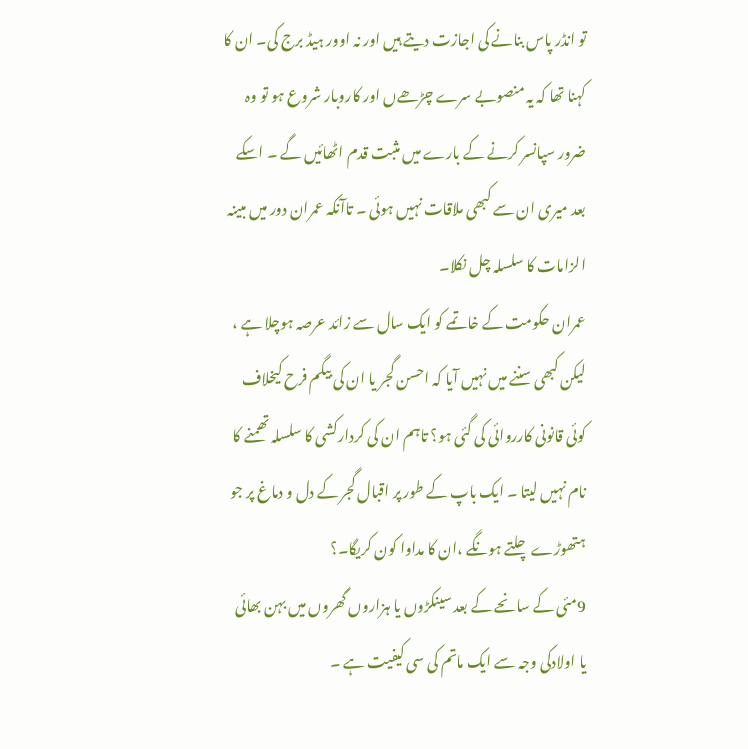تو انڈر پاس بنانے کی اجازت دیتے ہیں اور نہ اوور ہیڈ برج کی۔ ان کا کہنا تھا کہ یہ منصوبے سرے چڑھےں اور کاروبار شروع ہو تو وہ ضرور سپانسر کرنے کے بارے میں مثبت قدم اٹھائیں گے ۔ اسکے بعد میری ان سے کبھی ملاقات نہیں ہوئی ۔ تاآنکہ عمران دور میں مبینہ الزامات کا سلسلہ چل نکلا۔
عمران حکومت کے خاتمے کو ایک سال سے زائد عرصہ ہوچلا ہے ، لیکن کبھی سننے میں نہیں آیا کہ احسن گجر یا ان کی بیگم فرح کیخلاف کوئی قانونی کارروائی کی گئی ہو؟ تاہم ان کی کردارکشی کا سلسلہ تھمنے کا نام نہیں لیتا ۔ ایک باپ کے طور پر اقبال گجر کے دل و دماغ پر جو ہتھوڑے چلتے ہونگے ،ان کا مداوا کون کریگا۔؟
9مئی کے سانحے کے بعد سینکڑوں یا ہزاروں گھروں میں بہن بھائی یا اولادکی وجہ سے ایک ماتم کی سی کیفیت ہے ۔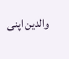والدین اپنی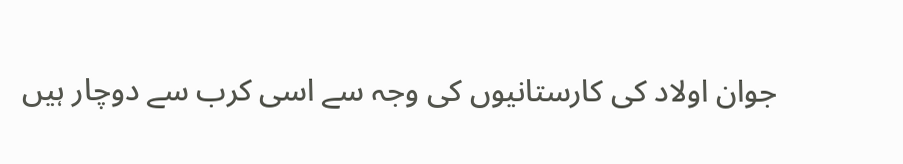جوان اولاد کی کارستانیوں کی وجہ سے اسی کرب سے دوچار ہیں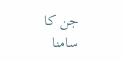جن کا سامنا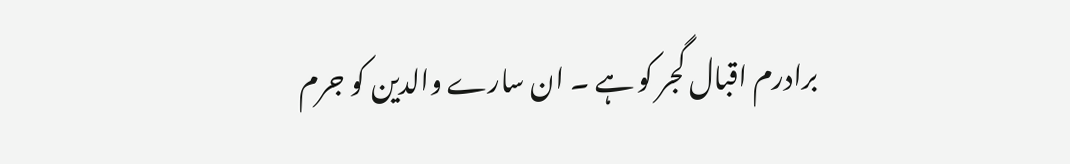برادرم اقبال گجر کو ہے ۔ ان سارے والدین کو جرم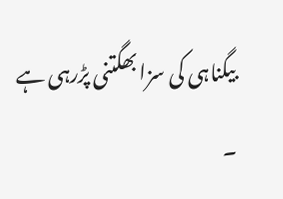بیگناہی کی سزا بھگتنی پڑرہی ہے ۔